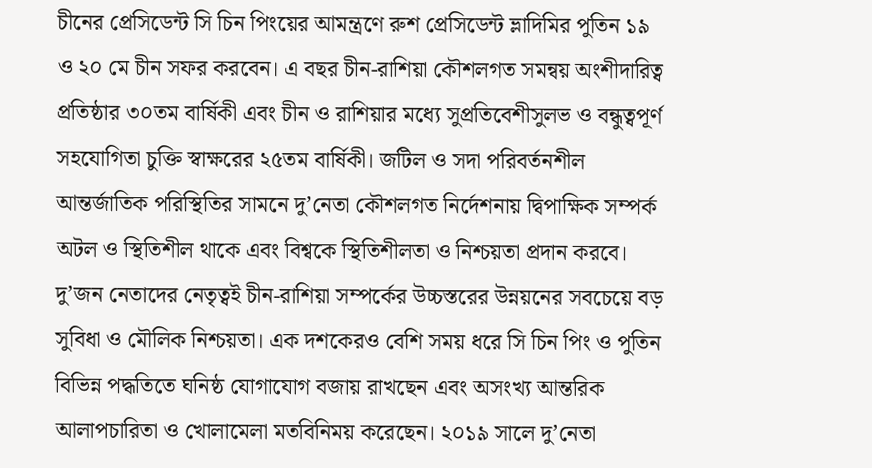চীনের প্রেসিডেন্ট সি চিন পিংয়ের আমন্ত্রণে রুশ প্রেসিডেন্ট ভ্লাদিমির পুতিন ১৯ ও ২০ মে চীন সফর করবেন। এ বছর চীন-রাশিয়া কৌশলগত সমন্বয় অংশীদারিত্ব প্রতিষ্ঠার ৩০তম বার্ষিকী এবং চীন ও রাশিয়ার মধ্যে সুপ্রতিবেশীসুলভ ও বন্ধুত্বপূর্ণ সহযোগিতা চুক্তি স্বাক্ষরের ২৫তম বার্ষিকী। জটিল ও সদা পরিবর্তনশীল আন্তর্জাতিক পরিস্থিতির সামনে দু’নেতা কৌশলগত নির্দেশনায় দ্বিপাক্ষিক সম্পর্ক অটল ও স্থিতিশীল থাকে এবং বিশ্বকে স্থিতিশীলতা ও নিশ্চয়তা প্রদান করবে।
দু’জন নেতাদের নেতৃত্বই চীন-রাশিয়া সম্পর্কের উচ্চস্তরের উন্নয়নের সবচেয়ে বড় সুবিধা ও মৌলিক নিশ্চয়তা। এক দশকেরও বেশি সময় ধরে সি চিন পিং ও পুতিন বিভিন্ন পদ্ধতিতে ঘনিষ্ঠ যোগাযোগ বজায় রাখছেন এবং অসংখ্য আন্তরিক আলাপচারিতা ও খোলামেলা মতবিনিময় করেছেন। ২০১৯ সালে দু’নেতা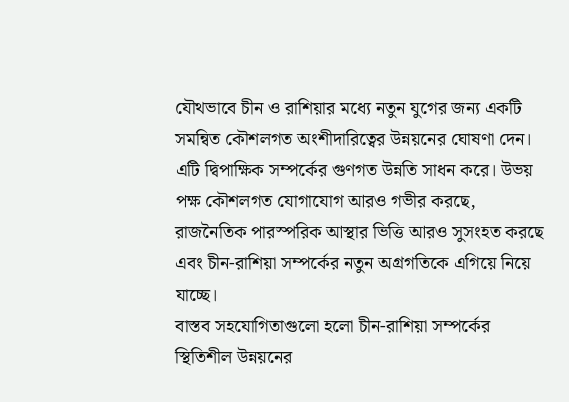যৌথভাবে চীন ও রাশিয়ার মধ্যে নতুন যুগের জন্য একটি সমন্বিত কৌশলগত অংশীদারিত্বের উন্নয়নের ঘোষণা দেন। এটি দ্বিপাক্ষিক সম্পর্কের গুণগত উন্নতি সাধন করে। উভয় পক্ষ কৌশলগত যোগাযোগ আরও গভীর করছে, রাজনৈতিক পারস্পরিক আস্থার ভিত্তি আরও সুসংহত করছে এবং চীন-রাশিয়া সম্পর্কের নতুন অগ্রগতিকে এগিয়ে নিয়ে যাচ্ছে।
বাস্তব সহযোগিতাগুলো হলো চীন-রাশিয়া সম্পর্কের স্থিতিশীল উন্নয়নের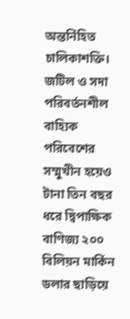অন্তর্নিহিত চালিকাশক্তি। জটিল ও সদা পরিবর্তনশীল বাহ্যিক পরিবেশের সম্মুখীন হয়েও টানা তিন বছর ধরে দ্বিপাক্ষিক বাণিজ্য ২০০ বিলিয়ন মার্কিন ডলার ছাড়িয়ে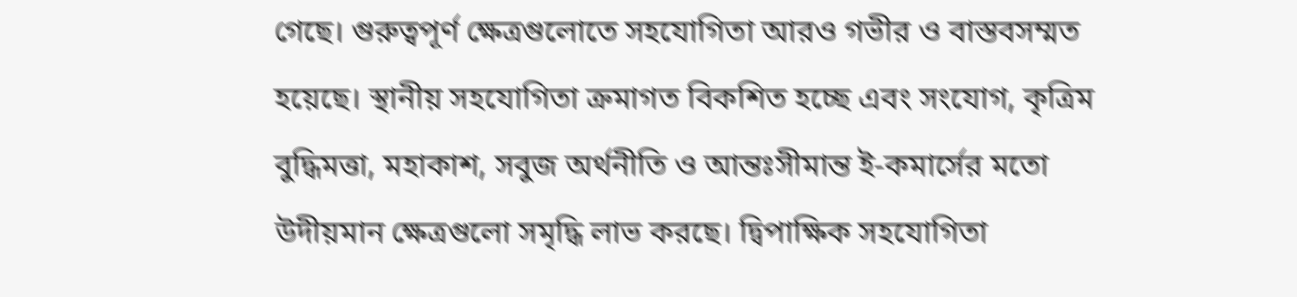গেছে। গুরুত্বপূর্ণ ক্ষেত্রগুলোতে সহযোগিতা আরও গভীর ও বাস্তবসম্মত হয়েছে। স্থানীয় সহযোগিতা ক্রমাগত বিকশিত হচ্ছে এবং সংযোগ, কৃত্রিম বুদ্ধিমত্তা, মহাকাশ, সবুজ অর্থনীতি ও আন্তঃসীমান্ত ই-কমার্সের মতো উদীয়মান ক্ষেত্রগুলো সমৃদ্ধি লাভ করছে। দ্বিপাক্ষিক সহযোগিতা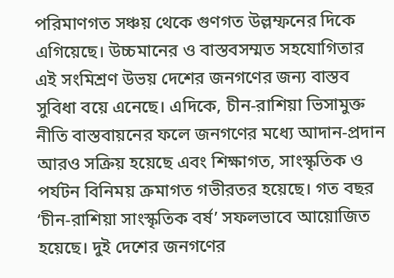পরিমাণগত সঞ্চয় থেকে গুণগত উল্লম্ফনের দিকে এগিয়েছে। উচ্চমানের ও বাস্তবসম্মত সহযোগিতার এই সংমিশ্রণ উভয় দেশের জনগণের জন্য বাস্তব সুবিধা বয়ে এনেছে। এদিকে, চীন-রাশিয়া ভিসামুক্ত নীতি বাস্তবায়নের ফলে জনগণের মধ্যে আদান-প্রদান আরও সক্রিয় হয়েছে এবং শিক্ষাগত, সাংস্কৃতিক ও পর্যটন বিনিময় ক্রমাগত গভীরতর হয়েছে। গত বছর ‘চীন-রাশিয়া সাংস্কৃতিক বর্ষ’ সফলভাবে আয়োজিত হয়েছে। দুই দেশের জনগণের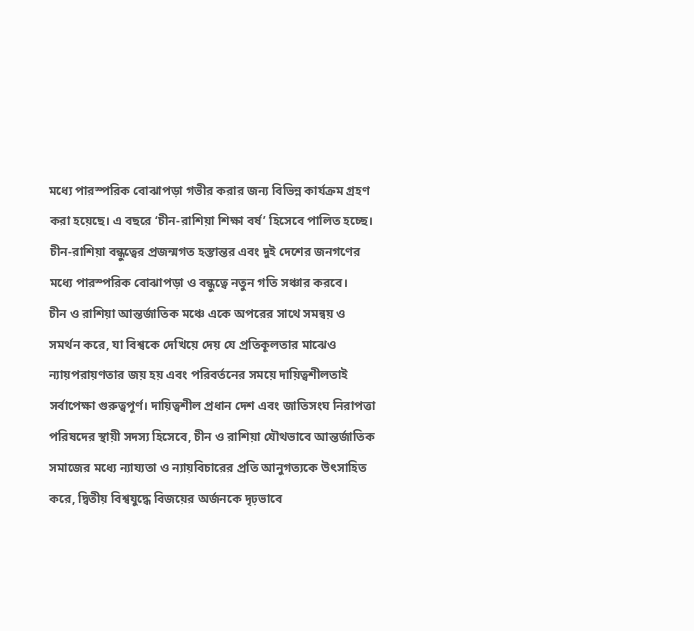মধ্যে পারস্পরিক বোঝাপড়া গভীর করার জন্য বিভিন্ন কার্যক্রম গ্রহণ করা হয়েছে। এ বছরে ‘চীন-রাশিয়া শিক্ষা বর্ষ’ হিসেবে পালিত হচ্ছে। চীন-রাশিয়া বন্ধুত্বের প্রজন্মগত হস্তান্তর এবং দুই দেশের জনগণের মধ্যে পারস্পরিক বোঝাপড়া ও বন্ধুত্বে নতুন গতি সঞ্চার করবে।
চীন ও রাশিয়া আন্তর্জাতিক মঞ্চে একে অপরের সাথে সমন্বয় ও সমর্থন করে, যা বিশ্বকে দেখিয়ে দেয় যে প্রতিকূলতার মাঝেও ন্যায়পরায়ণতার জয় হয় এবং পরিবর্তনের সময়ে দায়িত্বশীলতাই সর্বাপেক্ষা গুরুত্বপূর্ণ। দায়িত্বশীল প্রধান দেশ এবং জাতিসংঘ নিরাপত্তা পরিষদের স্থায়ী সদস্য হিসেবে, চীন ও রাশিয়া যৌথভাবে আন্তর্জাতিক সমাজের মধ্যে ন্যায্যতা ও ন্যায়বিচারের প্রতি আনুগত্যকে উৎসাহিত করে, দ্বিতীয় বিশ্বযুদ্ধে বিজয়ের অর্জনকে দৃঢ়ভাবে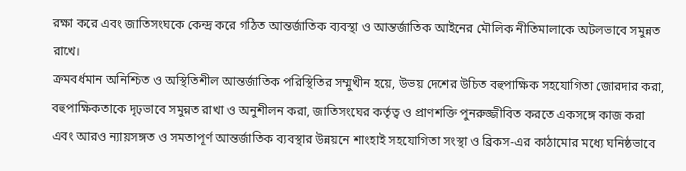রক্ষা করে এবং জাতিসংঘকে কেন্দ্র করে গঠিত আন্তর্জাতিক ব্যবস্থা ও আন্তর্জাতিক আইনের মৌলিক নীতিমালাকে অটলভাবে সমুন্নত রাখে।
ক্রমবর্ধমান অনিশ্চিত ও অস্থিতিশীল আন্তর্জাতিক পরিস্থিতির সম্মুখীন হয়ে, উভয় দেশের উচিত বহুপাক্ষিক সহযোগিতা জোরদার করা, বহুপাক্ষিকতাকে দৃঢ়ভাবে সমুন্নত রাখা ও অনুশীলন করা, জাতিসংঘের কর্তৃত্ব ও প্রাণশক্তি পুনরুজ্জীবিত করতে একসঙ্গে কাজ করা এবং আরও ন্যায়সঙ্গত ও সমতাপূর্ণ আন্তর্জাতিক ব্যবস্থার উন্নয়নে শাংহাই সহযোগিতা সংস্থা ও ব্রিকস-এর কাঠামোর মধ্যে ঘনিষ্ঠভাবে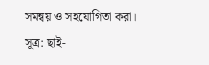সমন্বয় ও সহযোগিতা করা।
সূত্র: ছাই-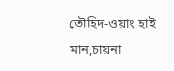তৌহিদ-ওয়াং হাই মান,চায়না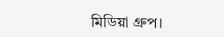মিডিয়া গ্রুপ।